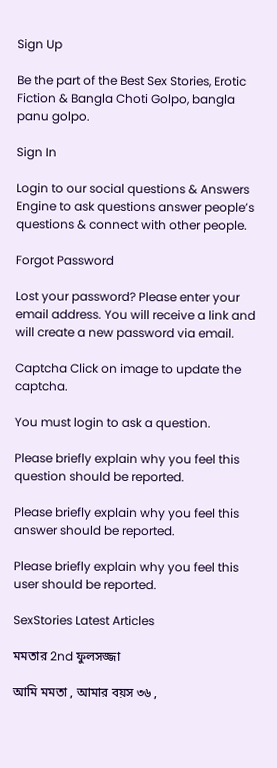Sign Up

Be the part of the Best Sex Stories, Erotic Fiction & Bangla Choti Golpo, bangla panu golpo.

Sign In

Login to our social questions & Answers Engine to ask questions answer people’s questions & connect with other people.

Forgot Password

Lost your password? Please enter your email address. You will receive a link and will create a new password via email.

Captcha Click on image to update the captcha.

You must login to ask a question.

Please briefly explain why you feel this question should be reported.

Please briefly explain why you feel this answer should be reported.

Please briefly explain why you feel this user should be reported.

SexStories Latest Articles

মমতার 2nd ফুলসজ্জা

আমি মমতা , আমার বয়স ৩৬ ,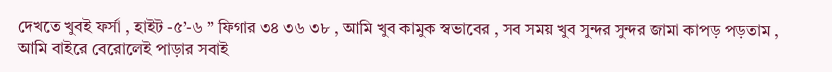দেখতে খুবই ফর্সা , হাইট -৫’-৬ ” ফিগার ৩৪ ৩৬ ৩৮ , আমি খুব কামুক স্বভাবের , সব সময় খুব সুন্দর সুন্দর জামা কাপড় পড়তাম , আমি বাইরে বেরোলেই পাড়ার সবাই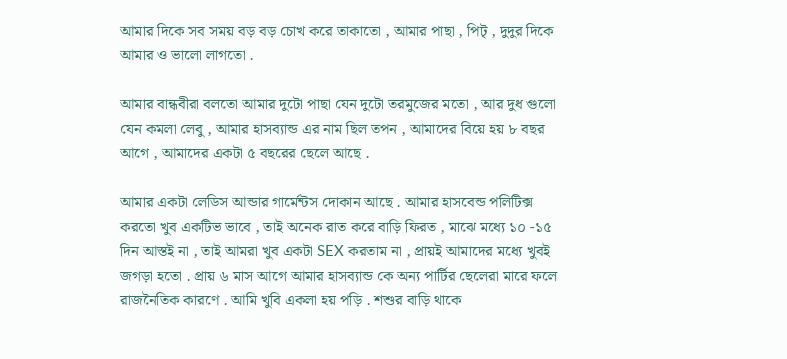আমার দিকে সব সময় বড় বড় চোখ করে তাকাতো , আমার পাছা , পিট্ , দুদুর দিকে আমার ও ভালো লাগতো .

আমার বান্ধবীরা বলতো আমার দুটো পাছা যেন দুটো তরমুজের মতো , আর দুধ গুলো যেন কমলা লেবু , আমার হাসব্যান্ড এর নাম ছিল তপন , আমাদের বিয়ে হয় ৮ বছর আগে , আমাদের একটা ৫ বছরের ছেলে আছে .

আমার একটা লেডিস আন্ডার গার্মেন্টস দোকান আছে . আমার হাসবেন্ড পলিটিক্স করতো খুব একটিভ ভাবে , তাই অনেক রাত করে বাড়ি ফিরত , মাঝে মধ্যে ১০ -১৫ দিন আস্তই না , তাই আমরা খুব একটা SEX করতাম না , প্রায়ই আমাদের মধ্যে খুবই জগড়া হতো . প্রায় ৬ মাস আগে আমার হাসব্যান্ড কে অন্য পার্টির ছেলেরা মারে ফলে রাজনৈতিক কারণে . আমি খুবি একলা হয় পড়ি . শশুর বাড়ি থাকে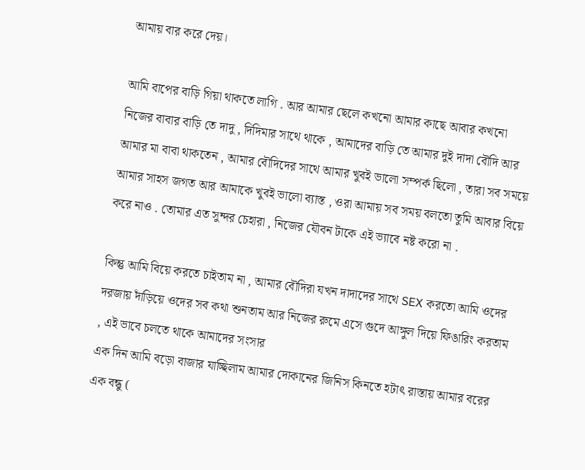আমায় বার করে দেয়।

আমি বাপের বাড়ি গিয়া থাকতে লাগি . আর আমার ছেলে কখনো আমার কাছে আবার কখনো নিজের বাবার বাড়ি তে দাদু , দিদিমার সাথে থাকে , আমাদের বাড়ি তে আমার দুই দাদা বৌদি আর আমার মা বাবা থাকতেন , আমার বৌদিদের সাথে আমার খুবই ভালো সম্পর্ক ছিলো , তারা সব সময়ে আমার সাহস জগত আর আমাকে খুবই ভালো ব্যাস্ত , ওরা আমায় সব সময় বলতো তুমি আবার বিয়ে করে নাও . তোমার এত সুন্দর চেহারা , নিজের যৌবন টাকে এই ভ্যাবে নষ্ট করো না .

কিন্তু আমি বিয়ে করতে চাইতাম না , আমার বৌদিরা যখন দাদাদের সাথে SEX করতো আমি ওদের দরজায় দাঁড়িয়ে ওদের সব কথা শুনতাম আর নিজের রুমে এসে গুদে আঙ্গুল দিয়ে ফিঙারিং করতাম , এই ভাবে চলতে থাকে আমাদের সংসার
এক দিন আমি বড়ো বাজার যাচ্ছিলাম আমার দোকানের জিনিস কিনতে হটাৎ রাস্তায় আমার বরের এক বন্ধু (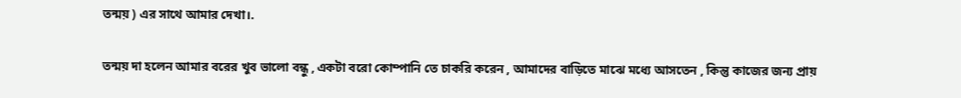তন্ময় ) এর সাথে আমার দেখা।.

তন্ময় দা হলেন আমার বরের খুব ভালো বন্ধু , একটা বরো কোম্পানি তে চাকরি করেন , আমাদের বাড়িতে মাঝে মধ্যে আসতেন , কিন্তু কাজের জন্য প্রায়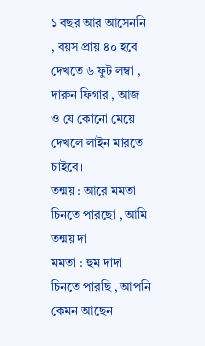১ বছর আর আসেননি , বয়স প্রায় ৪০ হবে দেখতে ৬ ফুট লম্বা , দারুন ফিগার , আজ ও যে কোনো মেয়ে দেখলে লাইন মারতে চাইবে।
তন্ময় : আরে মমতা চিনতে পারছো , আমি তন্ময় দা
মমতা : হুম দাদা চিনতে পারছি , আপনি কেমন আছেন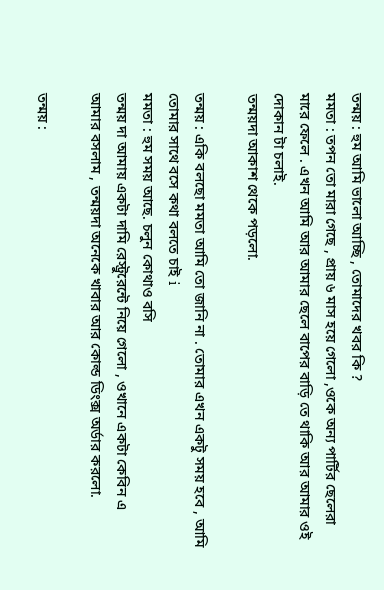তন্ময় : হুম আমি ভালো আচ্ছি , তোমাদের খবর কি ?
মমতা : তপন তো মারা গেছে , প্রায় ৬ মাস হয়ে গেলো ,ওকে অন্য পার্টির ছেলেরা মারে ফেলে . এখন আমি আর আমার ছেলে বাপের বাড়ি তে থাকি আর আমার ওই দোকান টা চলাই.
তন্ময়দা আকাশ থেকে পড়লো.

তন্ময় : একি বলছো মমতা আমি তো জানি না . তোমার এখন একটু সময় হবে , আমি তোমার সাথে বসে কথা বলতে চাই i
মমতা : হুম সময় আছে. চলুন কোথাও বসি
তন্ময় দা আমায় একটা দামি রেস্ট্রুরেন্টে নিয়ে গেলো , ওখানে একটা কেবিন এ আমার বসলাম , তন্ময়দা অনেকে খাবার আর কোল্ড ডিংক্স অর্ডার করলো.

তন্ময় :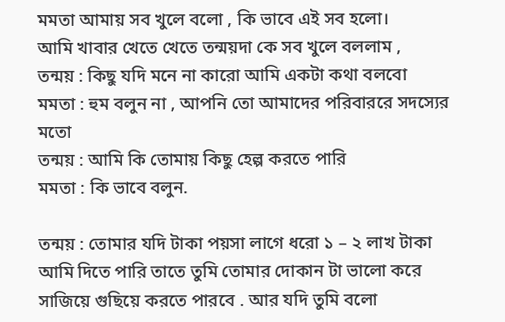মমতা আমায় সব খুলে বলো , কি ভাবে এই সব হলো।
আমি খাবার খেতে খেতে তন্ময়দা কে সব খুলে বললাম ,
তন্ময় : কিছু যদি মনে না কারো আমি একটা কথা বলবো
মমতা : হুম বলুন না , আপনি তো আমাদের পরিবাররে সদস্যের মতো
তন্ময় : আমি কি তোমায় কিছু হেল্প করতে পারি
মমতা : কি ভাবে বলুন.

তন্ময় : তোমার যদি টাকা পয়সা লাগে ধরো ১ – ২ লাখ টাকা আমি দিতে পারি তাতে তুমি তোমার দোকান টা ভালো করে সাজিয়ে গুছিয়ে করতে পারবে . আর যদি তুমি বলো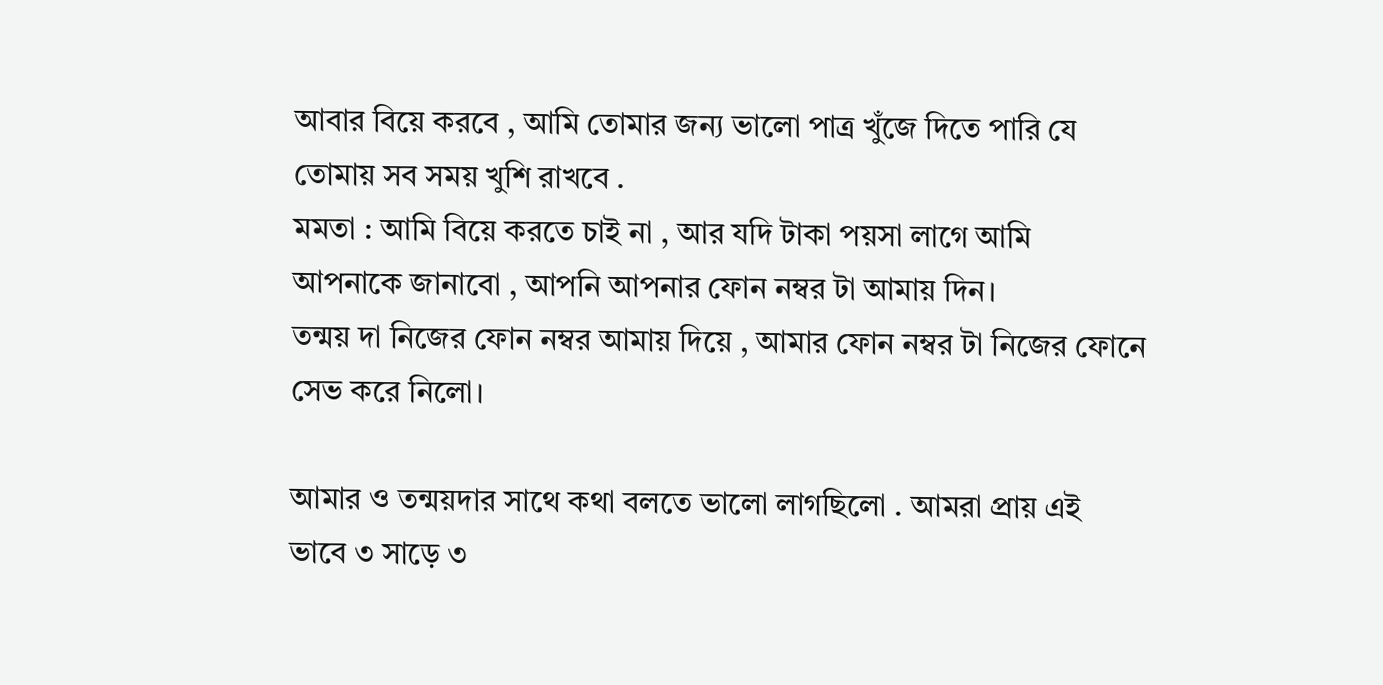আবার বিয়ে করবে , আমি তোমার জন্য ভালো পাত্র খুঁজে দিতে পারি যে তোমায় সব সময় খুশি রাখবে .
মমতা : আমি বিয়ে করতে চাই না , আর যদি টাকা পয়সা লাগে আমি আপনাকে জানাবো , আপনি আপনার ফোন নম্বর টা আমায় দিন।
তন্ময় দা নিজের ফোন নম্বর আমায় দিয়ে , আমার ফোন নম্বর টা নিজের ফোনে সেভ করে নিলো।

আমার ও তন্ময়দার সাথে কথা বলতে ভালো লাগছিলো . আমরা প্রায় এই ভাবে ৩ সাড়ে ৩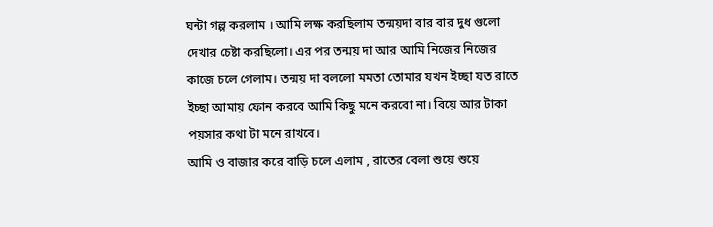ঘন্টা গল্প করলাম । আমি লক্ষ করছিলাম তন্ময়দা বার বার দুধ গুলো দেখার চেষ্টা করছিলো। এর পর তন্ময় দা আর আমি নিজের নিজের কাজে চলে গেলাম। তন্ময় দা বললো মমতা তোমার যখন ইচ্ছা যত রাতে ইচ্ছা আমায় ফোন করবে আমি কিছু মনে করবো না। বিয়ে আর টাকা পয়সার কথা টা মনে রাখবে।
আমি ও বাজার করে বাড়ি চলে এলাম , রাতের বেলা শুয়ে শুয়ে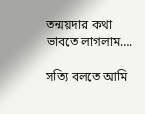তন্ময়দার কথা ভাবতে লাগলাম….

সত্যি বলতে আমি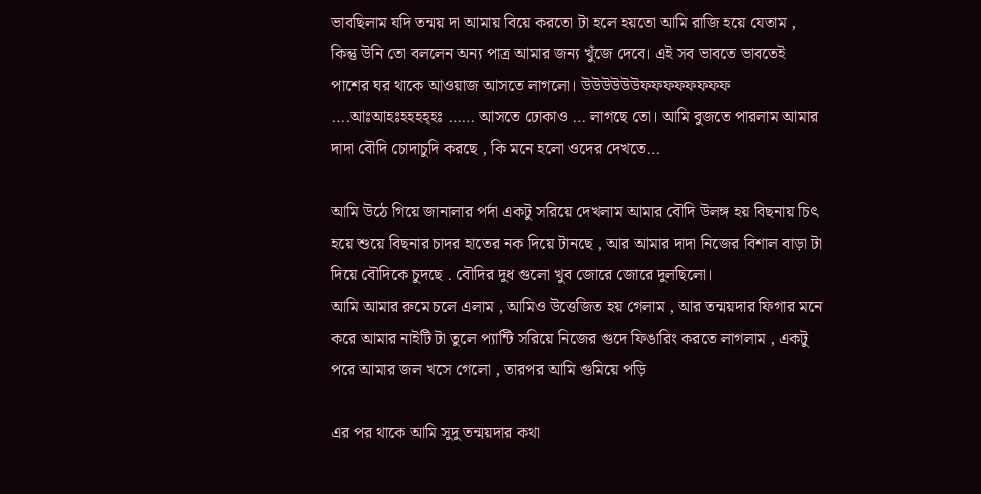ভাবছিলাম যদি তন্ময় দা আমায় বিয়ে করতো টা হলে হয়তো আমি রাজি হয়ে যেতাম , কিন্তু উনি তো বললেন অন্য পাত্র আমার জন্য খুঁজে দেবে। এই সব ভাবতে ভাবতেই পাশের ঘর থাকে আওয়াজ আসতে লাগলো। উউউউউউফফফফফফফফ ….আঃআহঃহহহহ্হঃ …… আসতে ঢোকাও … লাগছে তো। আমি বুজতে পারলাম আমার দাদা বৌদি চোদাচুদি করছে , কি মনে হলো ওদের দেখতে…

আমি উঠে গিয়ে জানালার পর্দা একটু সরিয়ে দেখলাম আমার বৌদি উলঙ্গ হয় বিছনায় চিৎ হয়ে শুয়ে বিছনার চাদর হাতের নক দিয়ে টানছে , আর আমার দাদা নিজের বিশাল বাড়া টা দিয়ে বৌদিকে চুদছে . বৌদির দুধ গুলো খুব জোরে জোরে দুলছিলো।
আমি আমার রুমে চলে এলাম , আমিও উত্তেজিত হয় গেলাম , আর তন্ময়দার ফিগার মনে করে আমার নাইটি টা তুলে প্যান্টি সরিয়ে নিজের গুদে ফিঙারিং করতে লাগলাম , একটু পরে আমার জল খসে গেলো , তারপর আমি গুমিয়ে পড়ি

এর পর থাকে আমি সুদু তন্ময়দার কথা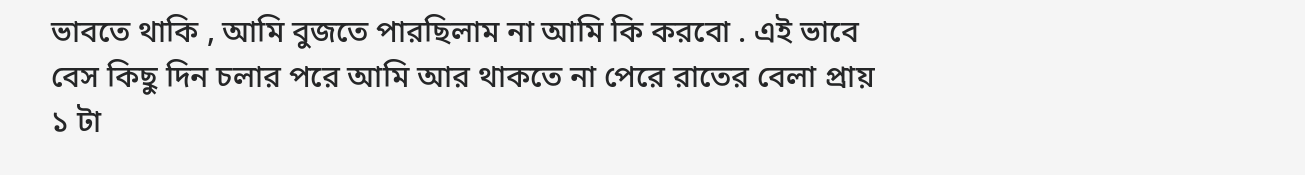ভাবতে থাকি , আমি বুজতে পারছিলাম না আমি কি করবো . এই ভাবে বেস কিছু দিন চলার পরে আমি আর থাকতে না পেরে রাতের বেলা প্রায় ১ টা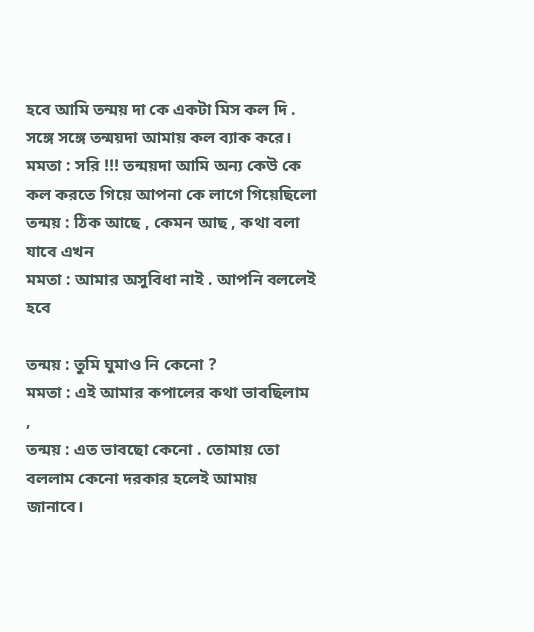হবে আমি তন্ময় দা কে একটা মিস কল দি . সঙ্গে সঙ্গে তন্ময়দা আমায় কল ব্যাক করে। মমতা : সরি !!! তন্ময়দা আমি অন্য কেউ কে কল করতে গিয়ে আপনা কে লাগে গিয়েছিলো
তন্ময় : ঠিক আছে , কেমন আছ , কথা বলা যাবে এখন
মমতা : আমার অসুবিধা নাই . আপনি বললেই হবে

তন্ময় : তুমি ঘুমাও নি কেনো ?
মমতা : এই আমার কপালের কথা ভাবছিলাম ,
তন্ময় : এত ভাবছো কেনো . তোমায় তো বললাম কেনো দরকার হলেই আমায় জানাবে।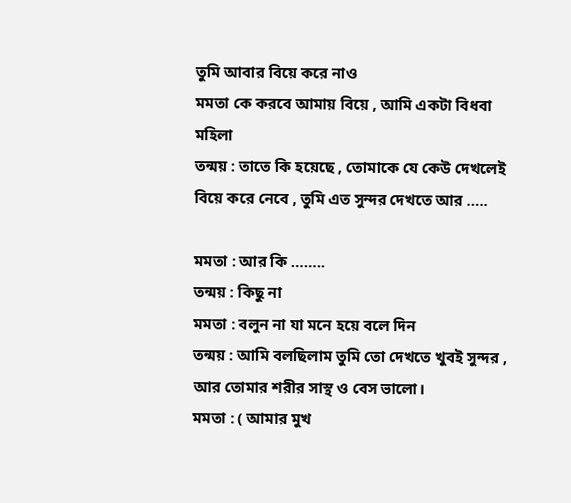তুমি আবার বিয়ে করে নাও
মমতা কে করবে আমায় বিয়ে , আমি একটা বিধবা মহিলা
তন্ময় : তাতে কি হয়েছে , তোমাকে যে কেউ দেখলেই বিয়ে করে নেবে , তুমি এত সুন্দর দেখতে আর …..

মমতা : আর কি ……..
তন্ময় : কিছু না
মমতা : বলুন না যা মনে হয়ে বলে দিন
তন্ময় : আমি বলছিলাম তুমি তো দেখতে খুবই সুন্দর , আর তোমার শরীর সাস্থ ও বেস ভালো।
মমতা : ( আমার মুখ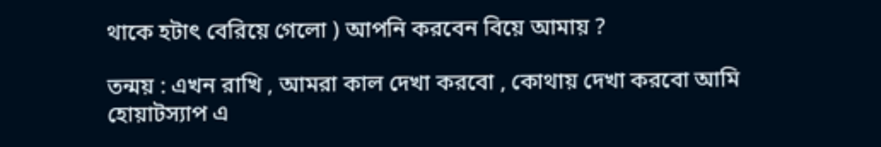থাকে হটাৎ বেরিয়ে গেলো ) আপনি করবেন বিয়ে আমায় ?

তন্ময় : এখন রাখি , আমরা কাল দেখা করবো , কোথায় দেখা করবো আমি হোয়াটস্যাপ এ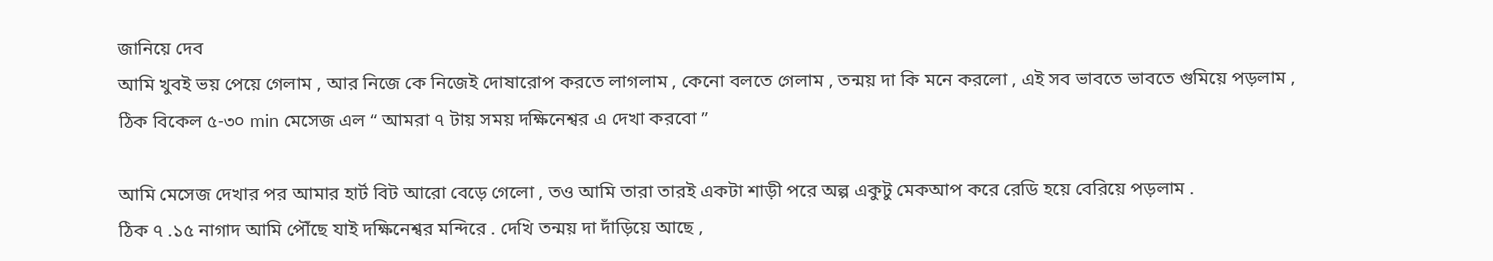জানিয়ে দেব
আমি খুবই ভয় পেয়ে গেলাম , আর নিজে কে নিজেই দোষারোপ করতে লাগলাম , কেনো বলতে গেলাম , তন্ময় দা কি মনে করলো , এই সব ভাবতে ভাবতে গুমিয়ে পড়লাম ,
ঠিক বিকেল ৫-৩০ min মেসেজ এল “ আমরা ৭ টায় সময় দক্ষিনেশ্বর এ দেখা করবো ”

আমি মেসেজ দেখার পর আমার হার্ট বিট আরো বেড়ে গেলো , তও আমি তারা তারই একটা শাড়ী পরে অল্প একুটু মেকআপ করে রেডি হয়ে বেরিয়ে পড়লাম .
ঠিক ৭ .১৫ নাগাদ আমি পৌঁছে যাই দক্ষিনেশ্বর মন্দিরে . দেখি তন্ময় দা দাঁড়িয়ে আছে ,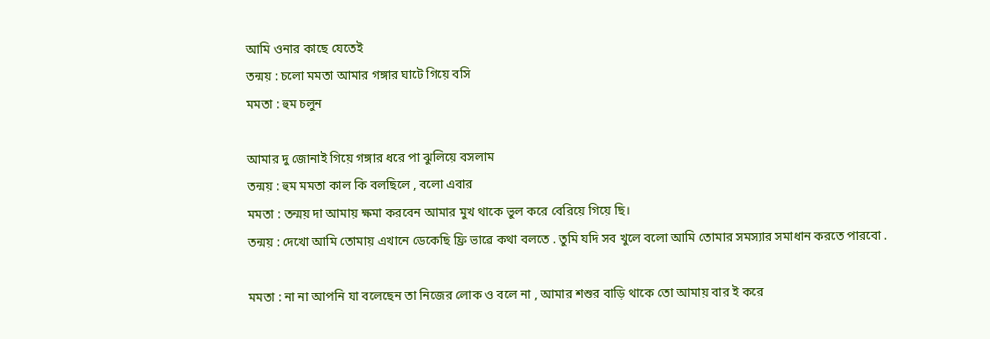আমি ওনার কাছে যেতেই
তন্ময় : চলো মমতা আমার গঙ্গার ঘাটে গিয়ে বসি
মমতা : হুম চলুন

আমার দু জোনাই গিয়ে গঙ্গার ধরে পা ঝুলিয়ে বসলাম
তন্ময় : হুম মমতা কাল কি বলছিলে , বলো এবার
মমতা : তন্ময় দা আমায় ক্ষমা করবেন আমার মুখ থাকে ভুল করে বেরিয়ে গিয়ে ছি।
তন্ময় : দেখো আমি তোমায় এখানে ডেকেছি ফ্রি ভাৱে কথা বলতে . তুমি যদি সব খুলে বলো আমি তোমার সমস্যার সমাধান করতে পারবো .

মমতা : না না আপনি যা বলেছেন তা নিজের লোক ও বলে না , আমার শশুর বাড়ি থাকে তো আমায় বার ই করে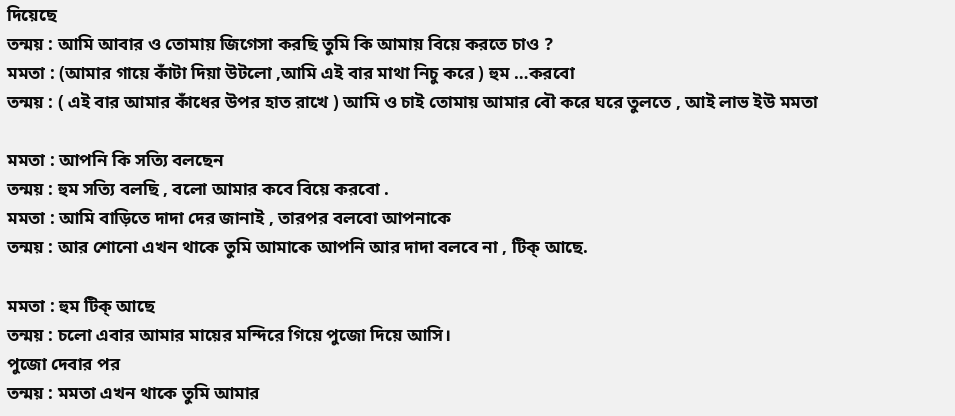দিয়েছে
তন্ময় : আমি আবার ও তোমায় জিগেসা করছি তুমি কি আমায় বিয়ে করতে চাও ?
মমতা : (আমার গায়ে কাঁটা দিয়া উটলো ,আমি এই বার মাথা নিচু করে ) হুম …করবো
তন্ময় : ( এই বার আমার কাঁধের উপর হাত রাখে ) আমি ও চাই তোমায় আমার বৌ করে ঘরে তুলতে , আই লাভ ইউ মমতা

মমতা : আপনি কি সত্যি বলছেন
তন্ময় : হুম সত্যি বলছি , বলো আমার কবে বিয়ে করবো .
মমতা : আমি বাড়িতে দাদা দের জানাই , তারপর বলবো আপনাকে
তন্ময় : আর শোনো এখন থাকে তুমি আমাকে আপনি আর দাদা বলবে না , টিক্ আছে.

মমতা : হুম টিক্ আছে
তন্ময় : চলো এবার আমার মায়ের মন্দিরে গিয়ে পুজো দিয়ে আসি।
পুজো দেবার পর
তন্ময় : মমতা এখন থাকে তুমি আমার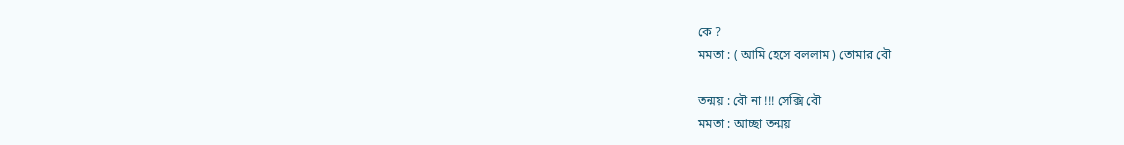কে ?
মমতা : ( আমি হেসে বললাম ) তোমার বৌ

তন্ময় : বৌ না !!! সেক্সি বৌ
মমতা : আচ্ছা তন্ময়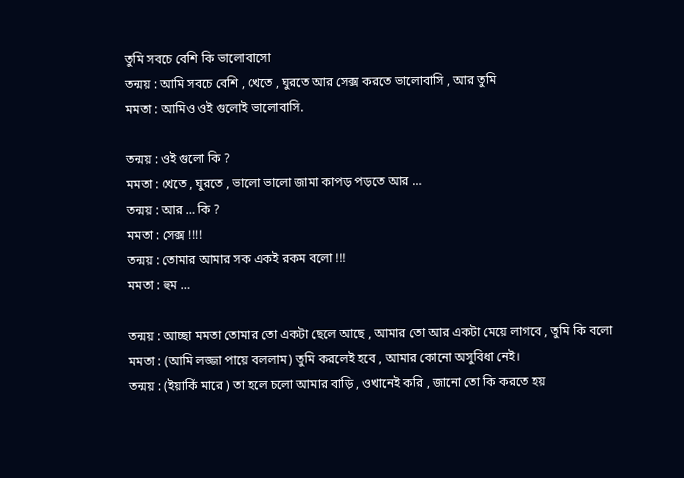তুমি সবচে বেশি কি ভালোবাসো
তন্ময় : আমি সবচে বেশি , খেতে , ঘুরতে আর সেক্স করতে ভালোবাসি , আর তুমি
মমতা : আমিও ওই গুলোই ভালোবাসি.

তন্ময় : ওই গুলো কি ?
মমতা : খেতে , ঘুরতে , ভালো ভালো জামা কাপড় পড়তে আর …
তন্ময় : আর … কি ?
মমতা : সেক্স !!!!
তন্ময় : তোমার আমার সক একই রকম বলো !!!
মমতা : হুম …

তন্ময় : আচ্ছা মমতা তোমার তো একটা ছেলে আছে , আমার তো আর একটা মেয়ে লাগবে , তুমি কি বলো
মমতা : (আমি লজ্জা পায়ে বললাম) তুমি করলেই হবে , আমার কোনো অসুবিধা নেই।
তন্ময় : (ইয়ার্কি মারে ) তা হলে চলো আমার বাড়ি , ওখানেই করি , জানো তো কি করতে হয়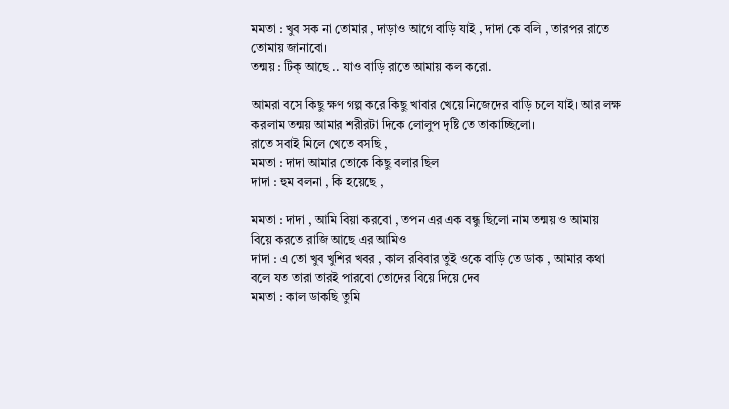মমতা : খুব সক না তোমার , দাড়াও আগে বাড়ি যাই , দাদা কে বলি , তারপর রাতে তোমায় জানাবো।
তন্ময় : টিক্ আছে .. যাও বাড়ি রাতে আমায় কল করো.

আমরা বসে কিছু ক্ষণ গল্প করে কিছু খাবার খেয়ে নিজেদের বাড়ি চলে যাই। আর লক্ষ করলাম তন্ময় আমার শরীরটা দিকে লোলুপ দৃষ্টি তে তাকাচ্ছিলো।
রাতে সবাই মিলে খেতে বসছি ,
মমতা : দাদা আমার তোকে কিছু বলার ছিল
দাদা : হুম বলনা , কি হয়েছে ,

মমতা : দাদা , আমি বিয়া করবো , তপন এর এক বন্ধু ছিলো নাম তন্ময় ও আমায় বিয়ে করতে রাজি আছে এর আমিও
দাদা : এ তো খুব খুশির খবর , কাল রবিবার তুই ওকে বাড়ি তে ডাক , আমার কথা বলে যত তারা তারই পারবো তোদের বিয়ে দিয়ে দেব
মমতা : কাল ডাকছি তুমি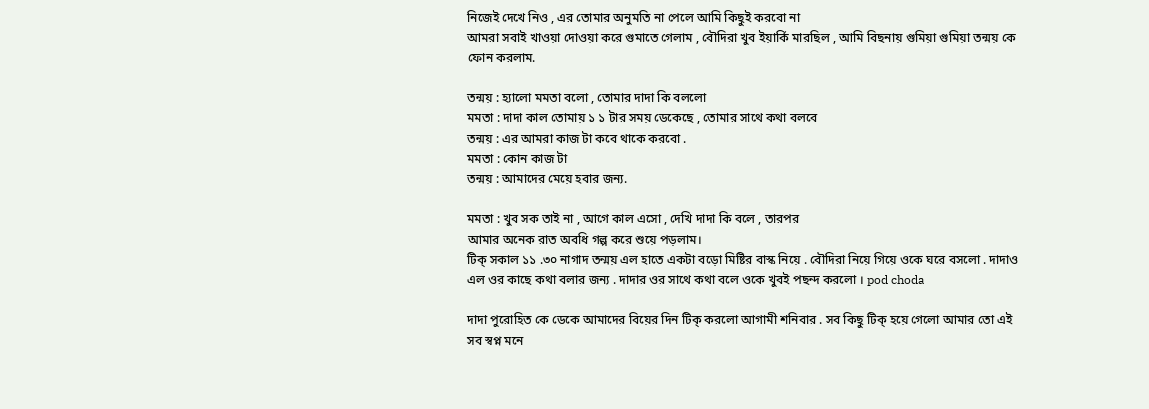নিজেই দেখে নিও , এর তোমার অনুমতি না পেলে আমি কিছুই করবো না
আমরা সবাই খাওয়া দোওয়া করে গুমাতে গেলাম , বৌদিরা খুব ইয়ার্কি মারছিল , আমি বিছনায় গুমিয়া গুমিয়া তন্ময় কে ফোন করলাম.

তন্ময় : হ্যালো মমতা বলো , তোমার দাদা কি বললো
মমতা : দাদা কাল তোমায় ১ ১ টার সময় ডেকেছে , তোমার সাথে কথা বলবে
তন্ময় : এর আমরা কাজ টা কবে থাকে করবো .
মমতা : কোন কাজ টা
তন্ময় : আমাদের মেয়ে হবার জন্য.

মমতা : খুব সক তাই না , আগে কাল এসো , দেখি দাদা কি বলে , তারপর
আমার অনেক রাত অবধি গল্প করে শুয়ে পড়লাম।
টিক্ সকাল ১১ .৩০ নাগাদ তন্ময় এল হাতে একটা বড়ো মিষ্টির বাস্ক নিয়ে . বৌদিরা নিয়ে গিয়ে ওকে ঘরে বসলো . দাদাও এল ওর কাছে কথা বলার জন্য . দাদার ওর সাথে কথা বলে ওকে খুবই পছন্দ করলো । pod choda

দাদা পুরোহিত কে ডেকে আমাদের বিয়ের দিন টিক্ করলো আগামী শনিবার . সব কিছু টিক্ হয়ে গেলো আমার তো এই সব স্বপ্ন মনে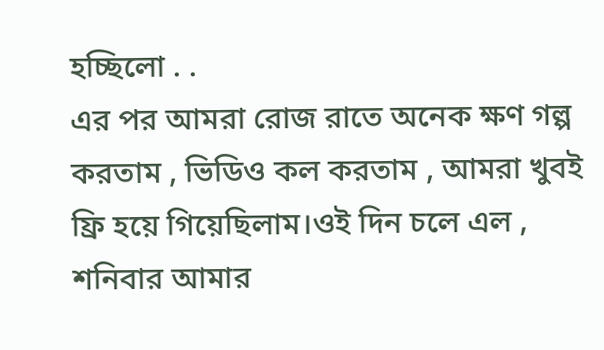হচ্ছিলো . .
এর পর আমরা রোজ রাতে অনেক ক্ষণ গল্প করতাম , ভিডিও কল করতাম , আমরা খুবই ফ্রি হয়ে গিয়েছিলাম।ওই দিন চলে এল , শনিবার আমার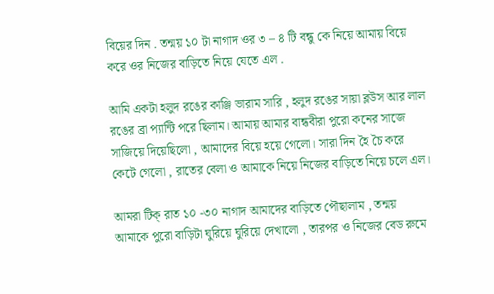বিয়ের দিন . তন্ময় ১০ টা নাগাদ ওর ৩ – ৪ টি বন্ধু কে নিয়ে আমায় বিয়ে করে ওর নিজের বাড়িতে নিয়ে যেতে এল .

আমি একটা হলুদ রঙের কাঞ্জি ভারাম সারি , হলুদ রঙের সায়া ব্লউস আর লাল রঙের ব্রা প্যান্টি পরে ছিলাম। আমায় আমার বান্ধবীরা পুরো কনের সাজে সাজিয়ে দিয়েছিলো , আমাদের বিয়ে হয়ে গেলো। সারা দিন হৈ চৈ করে কেটে গেলো , রাতের বেলা ও আমাকে নিয়ে নিজের বাড়িতে নিয়ে চলে এল।

আমরা টিক্ রাত ১০ -৩০ নাগাদ আমাদের বাড়িতে পৌছালাম , তন্ময় আমাকে পুরো বাড়িটা ঘুরিয়ে ঘুরিয়ে দেখালো , তারপর ও নিজের বেড রুমে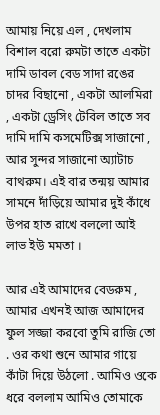আমায় নিয়ে এল , দেখলাম বিশাল বরো রুমটা তাতে একটা দামি ডাবল বেড সাদা রঙের চাদর বিছানো , একটা আলমিরা , একটা ড্রেসিং টেবিল তাতে সব দামি দামি কসমেটিক্স সাজানো , আর সুন্দর সাজানো অ্যাটাচ বাথরুম। এই বার তন্ময় আমার সামনে দাঁড়িয়ে আমার দুই কাঁধে উপর হাত রাখে বললো আই লাভ ইউ মমতা ।

আর এই আমাদের বেডরুম , আমার এখনই আজ আমাদের ফুল সজ্জা করবো তুমি রাজি তো . ওর কথা শুনে আমার গায়ে কাঁটা দিয়ে উঠলো . আমিও ওকে ধরে বললাম আমিও তোমাকে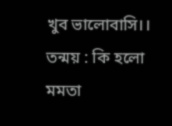খুব ভালোবাসি।।
তন্ময় : কি হলো মমতা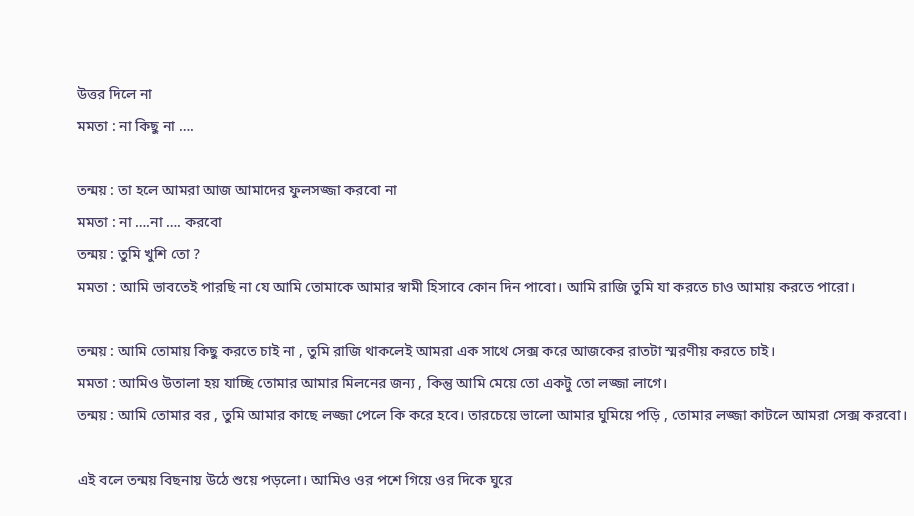উত্তর দিলে না
মমতা : না কিছু না ….

তন্ময় : তা হলে আমরা আজ আমাদের ফুলসজ্জা করবো না
মমতা : না ….না …. করবো
তন্ময় : তুমি খুশি তো ?
মমতা : আমি ভাবতেই পারছি না যে আমি তোমাকে আমার স্বামী হিসাবে কোন দিন পাবো। আমি রাজি তুমি যা করতে চাও আমায় করতে পারো।

তন্ময় : আমি তোমায় কিছু করতে চাই না , তুমি রাজি থাকলেই আমরা এক সাথে সেক্স করে আজকের রাতটা স্মরণীয় করতে চাই।
মমতা : আমিও উতালা হয় যাচ্ছি তোমার আমার মিলনের জন্য , কিন্তু আমি মেয়ে তো একটু তো লজ্জা লাগে।
তন্ময় : আমি তোমার বর , তুমি আমার কাছে লজ্জা পেলে কি করে হবে। তারচেয়ে ভালো আমার ঘুমিয়ে পড়ি , তোমার লজ্জা কাটলে আমরা সেক্স করবো।

এই বলে তন্ময় বিছনায় উঠে শুয়ে পড়লো। আমিও ওর পশে গিয়ে ওর দিকে ঘুরে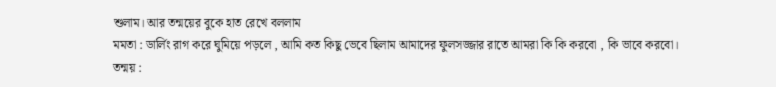শুলাম। আর তন্ময়ের বুকে হাত রেখে বললাম
মমতা : ডার্লিং রাগ করে ঘুমিয়ে পড়লে , আমি কত কিছু ভেবে ছিলাম আমাদের ফুলসজ্জার রাতে আমরা কি কি করবো , কি ভাবে করবো।
তন্ময় :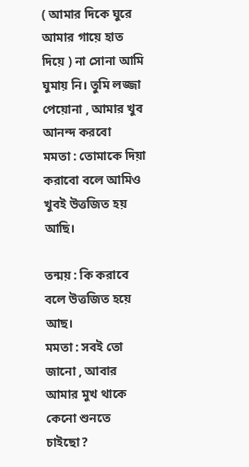( আমার দিকে ঘুরে আমার গায়ে হাত দিয়ে ) না সোনা আমি ঘুমায় নি। তুমি লজ্জা পেয়োনা , আমার খুব আনন্দ করবো
মমতা : তোমাকে দিয়া করাবো বলে আমিও খুবই উত্তজিত হয় আছি।

তন্ময় : কি করাবে বলে উত্তজিত হয়ে আছ।
মমতা : সবই তো জানো , আবার আমার মুখ থাকে কেনো শুনতে চাইছো?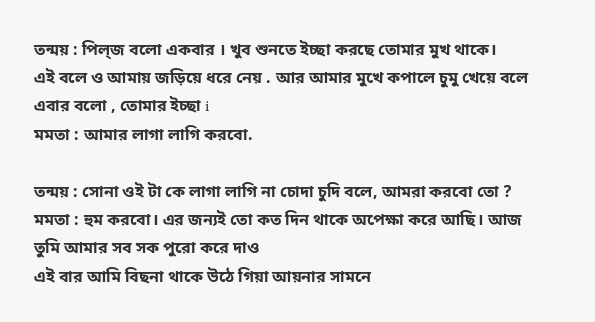তন্ময় : পিল্জ বলো একবার । খুব শুনতে ইচ্ছা করছে তোমার মুখ থাকে।
এই বলে ও আমায় জড়িয়ে ধরে নেয় . আর আমার মুখে কপালে চুমু খেয়ে বলে এবার বলো , তোমার ইচ্ছা i
মমতা : আমার লাগা লাগি করবো.

তন্ময় : সোনা ওই টা কে লাগা লাগি না চোদা চুদি বলে, আমরা করবো তো ?
মমতা : হুম করবো। এর জন্যই তো কত দিন থাকে অপেক্ষা করে আছি। আজ তুমি আমার সব সক পুরো করে দাও
এই বার আমি বিছনা থাকে উঠে গিয়া আয়নার সামনে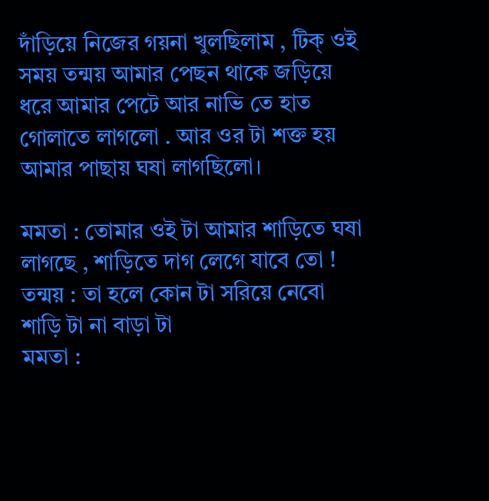দাঁড়িয়ে নিজের গয়না খুলছিলাম , টিক্ ওই সময় তন্ময় আমার পেছন থাকে জড়িয়ে ধরে আমার পেটে আর নাভি তে হাত গোলাতে লাগলো . আর ওর টা শক্ত হয় আমার পাছায় ঘষা লাগছিলো।

মমতা : তোমার ওই টা আমার শাড়িতে ঘষা লাগছে , শাড়িতে দাগ লেগে যাবে তো !
তন্ময় : তা হলে কোন টা সরিয়ে নেবো শাড়ি টা না বাড়া টা
মমতা :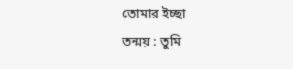তোমার ইচ্ছা
তন্ময় : তুমি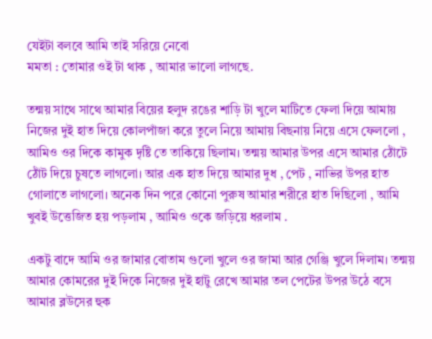যেইটা বলবে আমি তাই সরিয়ে নেবো
মমতা : তোমার ওই টা থাক , আমার ভালো লাগছে.

তন্ময় সাথে সাথে আমার বিয়ের হলুদ রঙের শাড়ি টা খুলে মাটিতে ফেলা দিয়ে আমায় নিজের দুই হাত দিয়ে কোলপাঁজা করে তুলে নিয়ে আমায় বিছনায় নিয়ে এসে ফেললো , আমিও ওর দিকে কামুক দৃষ্টি তে তাকিয়ে ছিলাম। তন্ময় আমার উপর এসে আমার ঠোঁটে ঠোঁট দিয়ে চুষতে লাগলো। আর এক হাত দিয়ে আমার দুধ , পেট , নাভির উপর হাত গোলাতে লাগলো। অনেক দিন পরে কোনো পুরুষ আমার শরীরে হাত দিছিলো , আমি খুবই উত্তেজিত হয় পড়লাম , আমিও ওকে জড়িয়ে ধরলাম .

একটু বাদে আমি ওর জামার বোতাম গুলো খুলে ওর জামা আর গেঞ্জি খুলে দিলাম। তন্ময় আমার কোমরের দুই দিকে নিজের দুই হাটু রেখে আমার তল পেটের উপর উঠে বসে আমার ব্লউসের হুক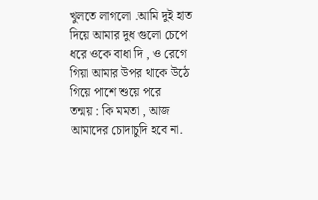খুলতে লাগলো .আমি দুই হাত দিয়ে আমার দুধ গুলো চেপে ধরে ওকে বাধা দি , ও রেগে গিয়া আমার উপর থাকে উঠে গিয়ে পাশে শুয়ে পরে
তন্ময় : কি মমতা , আজ আমাদের চোদাচুদি হবে না.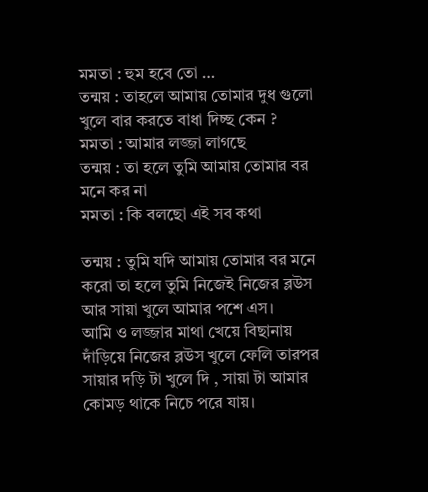মমতা : হুম হবে তো …
তন্ময় : তাহলে আমায় তোমার দুধ গুলো খুলে বার করতে বাধা দিচ্ছ কেন ?
মমতা : আমার লজ্জা লাগছে
তন্ময় : তা হলে তুমি আমায় তোমার বর মনে কর না
মমতা : কি বলছো এই সব কথা

তন্ময় : তুমি যদি আমায় তোমার বর মনে করো তা হলে তুমি নিজেই নিজের ব্লউস আর সায়া খুলে আমার পশে এস।
আমি ও লজ্জার মাথা খেয়ে বিছানায় দাঁড়িয়ে নিজের ব্লউস খুলে ফেলি তারপর সায়ার দড়ি টা খুলে দি , সায়া টা আমার কোমড় থাকে নিচে পরে যায়।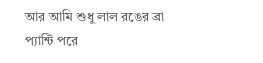আর আমি শুধু লাল রঙের ব্রা প্যান্টি পরে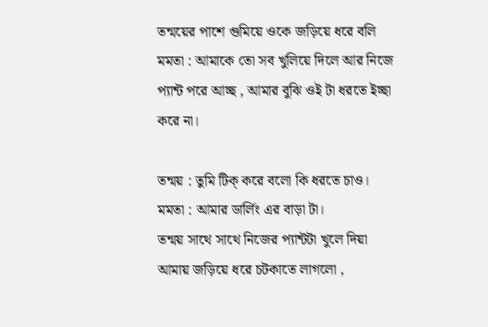তন্ময়ের পাশে গুমিয়ে ওকে জড়িয়ে ধরে বলি
মমতা : আমাকে তো সব খুলিয়ে দিলে আর নিজে প্যান্ট পরে আচ্ছ , আমার বুঝি ওই টা ধরতে ইচ্ছা করে না।

তন্ময় : তুমি টিক্ করে বলো কি ধরতে চাও।
মমতা : আমার ডার্লিং এর বাড়া টা।
তন্ময় সাথে সাথে নিজের প্যান্টটা খুলে দিয়া আমায় জড়িয়ে ধরে চটকাতে লাগলো ,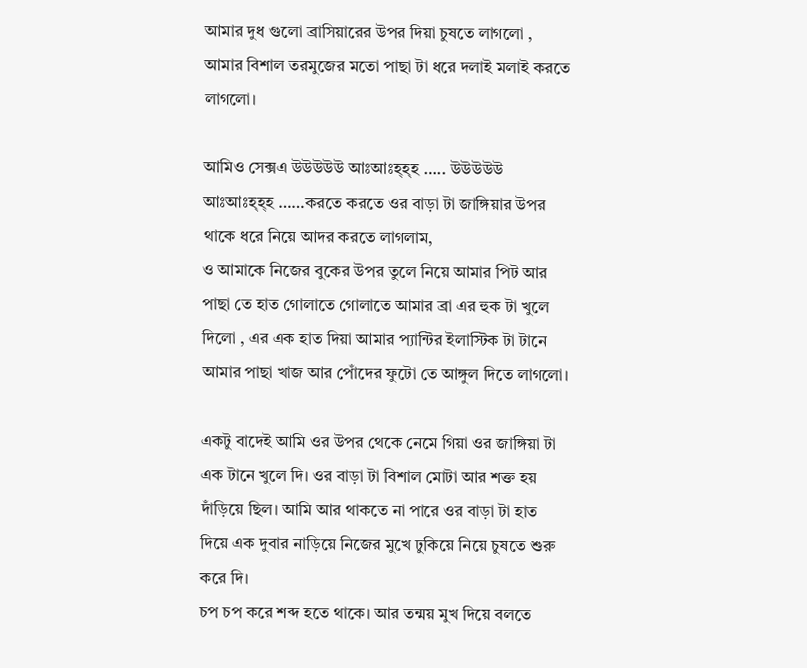আমার দুধ গুলো ব্রাসিয়ারের উপর দিয়া চুষতে লাগলো , আমার বিশাল তরমুজের মতো পাছা টা ধরে দলাই মলাই করতে লাগলো।

আমিও সেক্সএ উউউউউ আঃআঃহ্হ্হ ….. উউউউউ আঃআঃহ্হ্হ ……করতে করতে ওর বাড়া টা জাঙ্গিয়ার উপর থাকে ধরে নিয়ে আদর করতে লাগলাম,
ও আমাকে নিজের বুকের উপর তুলে নিয়ে আমার পিট আর পাছা তে হাত গোলাতে গোলাতে আমার ব্রা এর হুক টা খুলে দিলো , এর এক হাত দিয়া আমার প্যান্টির ইলাস্টিক টা টানে আমার পাছা খাজ আর পোঁদের ফুটো তে আঙ্গুল দিতে লাগলো।

একটু বাদেই আমি ওর উপর থেকে নেমে গিয়া ওর জাঙ্গিয়া টা এক টানে খুলে দি। ওর বাড়া টা বিশাল মোটা আর শক্ত হয় দাঁড়িয়ে ছিল। আমি আর থাকতে না পারে ওর বাড়া টা হাত দিয়ে এক দুবার নাড়িয়ে নিজের মুখে ঢুকিয়ে নিয়ে চুষতে শুরু করে দি।
চপ চপ করে শব্দ হতে থাকে। আর তন্ময় মুখ দিয়ে বলতে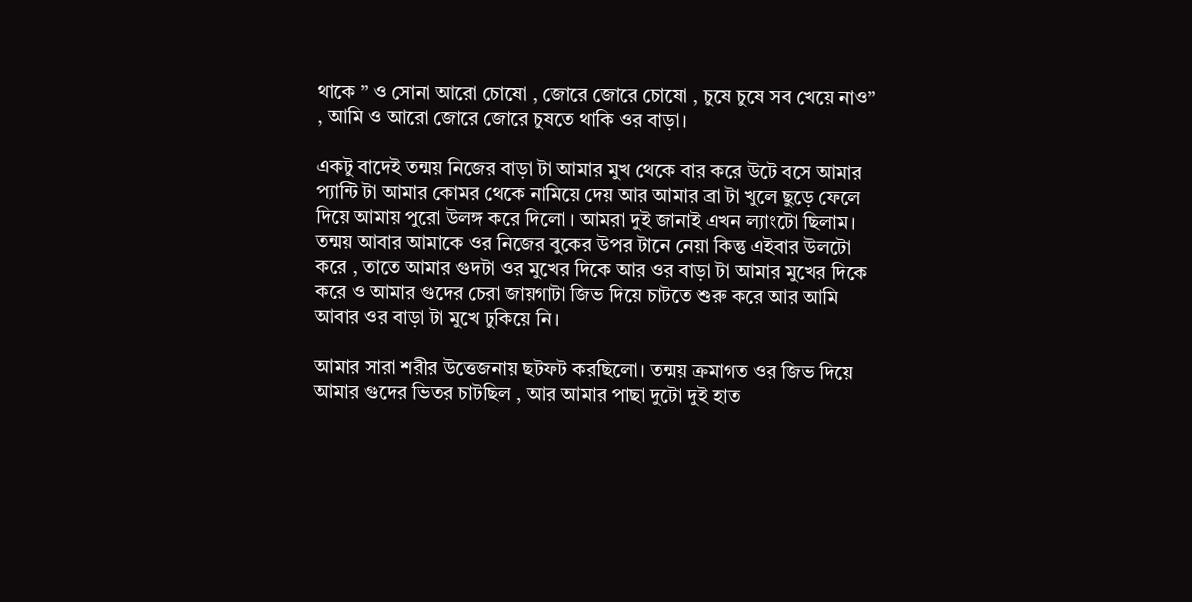থাকে ” ও সোনা আরো চোষো , জোরে জোরে চোষো , চুষে চুষে সব খেয়ে নাও” , আমি ও আরো জোরে জোরে চুষতে থাকি ওর বাড়া।

একটু বাদেই তন্ময় নিজের বাড়া টা আমার মুখ থেকে বার করে উটে বসে আমার প্যান্টি টা আমার কোমর থেকে নামিয়ে দেয় আর আমার ব্রা টা খুলে ছুড়ে ফেলে দিয়ে আমায় পুরো উলঙ্গ করে দিলো । আমরা দুই জানাই এখন ল্যাংটো ছিলাম। তন্ময় আবার আমাকে ওর নিজের বুকের উপর টানে নেয়া কিন্তু এইবার উলটো করে , তাতে আমার গুদটা ওর মুখের দিকে আর ওর বাড়া টা আমার মুখের দিকে করে ও আমার গুদের চেরা জায়গাটা জিভ দিয়ে চাটতে শুরু করে আর আমি আবার ওর বাড়া টা মুখে ঢুকিয়ে নি।

আমার সারা শরীর উত্তেজনায় ছটফট করছিলো। তন্ময় ক্রমাগত ওর জিভ দিয়ে আমার গুদের ভিতর চাটছিল , আর আমার পাছা দুটো দুই হাত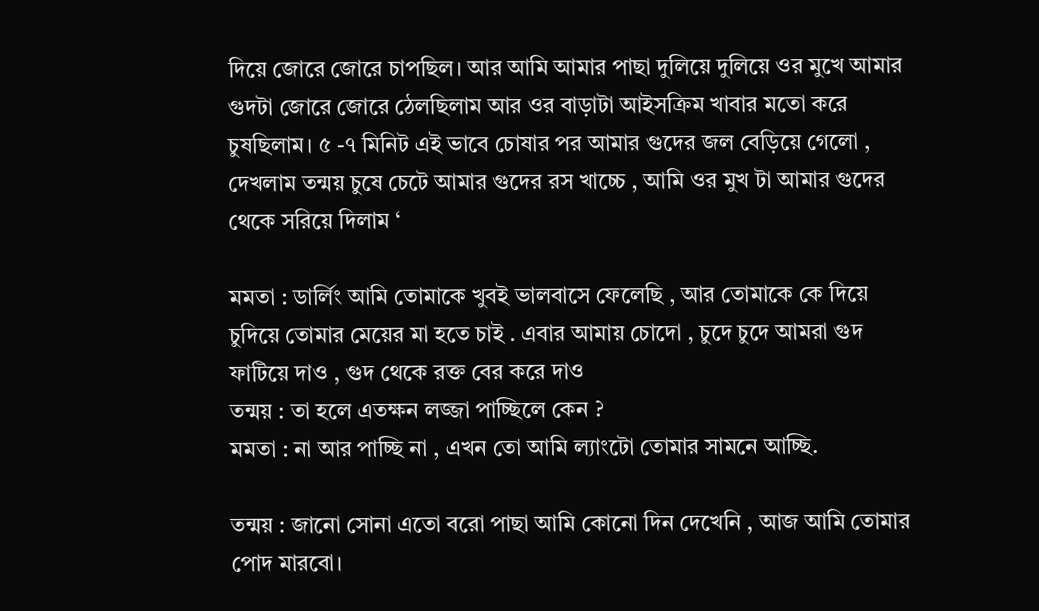দিয়ে জোরে জোরে চাপছিল। আর আমি আমার পাছা দুলিয়ে দুলিয়ে ওর মুখে আমার গুদটা জোরে জোরে ঠেলছিলাম আর ওর বাড়াটা আইসক্রিম খাবার মতো করে চুষছিলাম। ৫ -৭ মিনিট এই ভাবে চোষার পর আমার গুদের জল বেড়িয়ে গেলো , দেখলাম তন্ময় চুষে চেটে আমার গুদের রস খাচ্চে , আমি ওর মুখ টা আমার গুদের থেকে সরিয়ে দিলাম ‘

মমতা : ডার্লিং আমি তোমাকে খুবই ভালবাসে ফেলেছি , আর তোমাকে কে দিয়ে চুদিয়ে তোমার মেয়ের মা হতে চাই . এবার আমায় চোদো , চুদে চুদে আমরা গুদ ফাটিয়ে দাও , গুদ থেকে রক্ত বের করে দাও
তন্ময় : তা হলে এতক্ষন লজ্জা পাচ্ছিলে কেন ?
মমতা : না আর পাচ্ছি না , এখন তো আমি ল্যাংটো তোমার সামনে আচ্ছি.

তন্ময় : জানো সোনা এতো বরো পাছা আমি কোনো দিন দেখেনি , আজ আমি তোমার পোদ মারবো।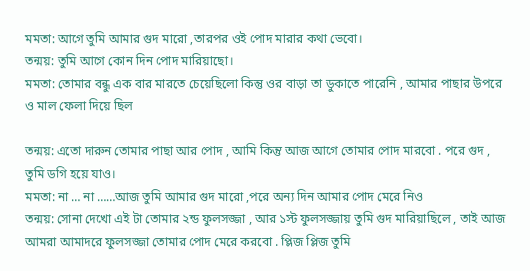মমতা: আগে তুমি আমার গুদ মারো ,তারপর ওই পোদ মারার কথা ভেবো।
তন্ময়: তুমি আগে কোন দিন পোদ মারিয়াছো।
মমতা: তোমার বন্ধু এক বার মারতে চেয়েছিলো কিন্তু ওর বাড়া তা ডুকাতে পারেনি , আমার পাছার উপরে ও মাল ফেলা দিয়ে ছিল

তন্ময়: এতো দারুন তোমার পাছা আর পোদ , আমি কিন্তু আজ আগে তোমার পোদ মারবো . পরে গুদ , তুমি ডগি হয়ে যাও।
মমতা: না … না ……আজ তুমি আমার গুদ মারো ,পরে অন্য দিন আমার পোদ মেরে নিও
তন্ময়: সোনা দেখো এই টা তোমার ২ন্ড ফুলসজ্জা , আর ১স্ট ফুলসজ্জায় তুমি গুদ মারিয়াছিলে , তাই আজ আমরা আমাদরে ফুলসজ্জা তোমার পোদ মেরে করবো . প্লিজ প্লিজ তুমি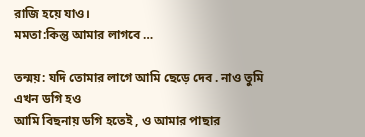রাজি হয়ে যাও।
মমতা:কিন্তু আমার লাগবে …

তন্ময়: যদি তোমার লাগে আমি ছেড়ে দেব . নাও তুমি এখন ডগি হও
আমি বিছনায় ডগি হতেই , ও আমার পাছার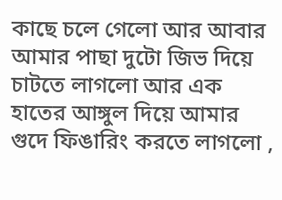কাছে চলে গেলো আর আবার আমার পাছা দুটো জিভ দিয়ে চাটতে লাগলো আর এক হাতের আঙ্গুল দিয়ে আমার গুদে ফিঙারিং করতে লাগলো ,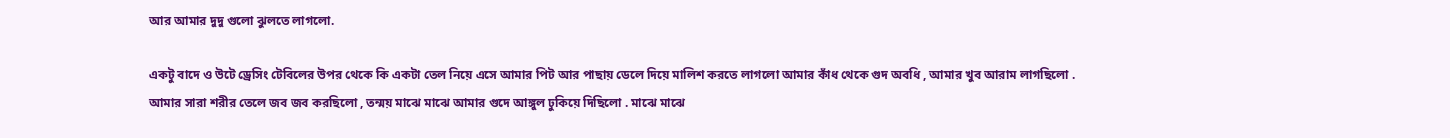আর আমার দুদু গুলো ঝুলতে লাগলো.

একটু বাদে ও উটে ড্রেসিং টেবিলের উপর থেকে কি একটা তেল নিয়ে এসে আমার পিট আর পাছায় ডেলে দিয়ে মালিশ করতে লাগলো আমার কাঁধ থেকে গুদ অবধি , আমার খুব আরাম লাগছিলো .
আমার সারা শরীর তেলে জব জব করছিলো , তন্ময় মাঝে মাঝে আমার গুদে আঙ্গুল ঢুকিয়ে দিছিলো . মাঝে মাঝে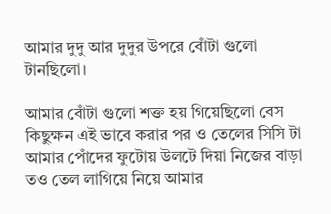আমার দুদু আর দুদুর উপরে বোঁটা গুলো টানছিলো।

আমার বোঁটা গুলো শক্ত হয় গিয়েছিলো বেস কিছুক্ষন এই ভাবে করার পর ও তেলের সিসি টা আমার পোঁদের ফুটোয় উলটে দিয়া নিজের বাড়া তও তেল লাগিয়ে নিয়ে আমার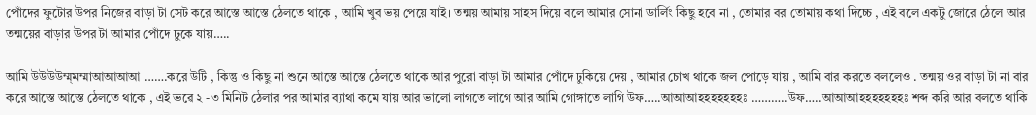পোঁদের ফুটোর উপর নিজের বাড়া টা সেট করে আস্তে আস্তে ঠেলতে থাকে , আমি খুব ভয় পেয়ে যাই। তন্ময় আমায় সাহস দিয়ে বলে আমার সোনা ডার্লিং কিছু হবে না , তোমার বর তোমায় কথা দিচ্চে , এই বলে একটু জোরে ঠেলে আর তন্ময়ের বাড়ার উপর টা আমার পোঁদে ঢুকে যায়…..

আমি উউউউম্ম্মম্মাআআআআ …….করে উটি , কিন্তু ও কিছু না শুনে আস্তে আস্তে ঠেলতে থাকে আর পুরো বাড়া টা আমার পোঁদে ঢুকিয়ে দেয় , আমার চোখ থাকে জল পোড়ে যায় , আমি বার করতে বললেও . তন্ময় ওর বাড়া টা না বার করে আস্তে আস্তে ঠেলতে থাকে , এই ভৱে ২ -৩ মিনিট ঠেলার পর আমার ব্যাথা কমে যায় আর ভালো লাগতে লাগে আর আমি গোঙ্গাতে লাগি উফ…..আআআহহহহহহহঃ ………..উফ…..আআআহহহহহহহঃ শব্দ করি আর বলতে থাকি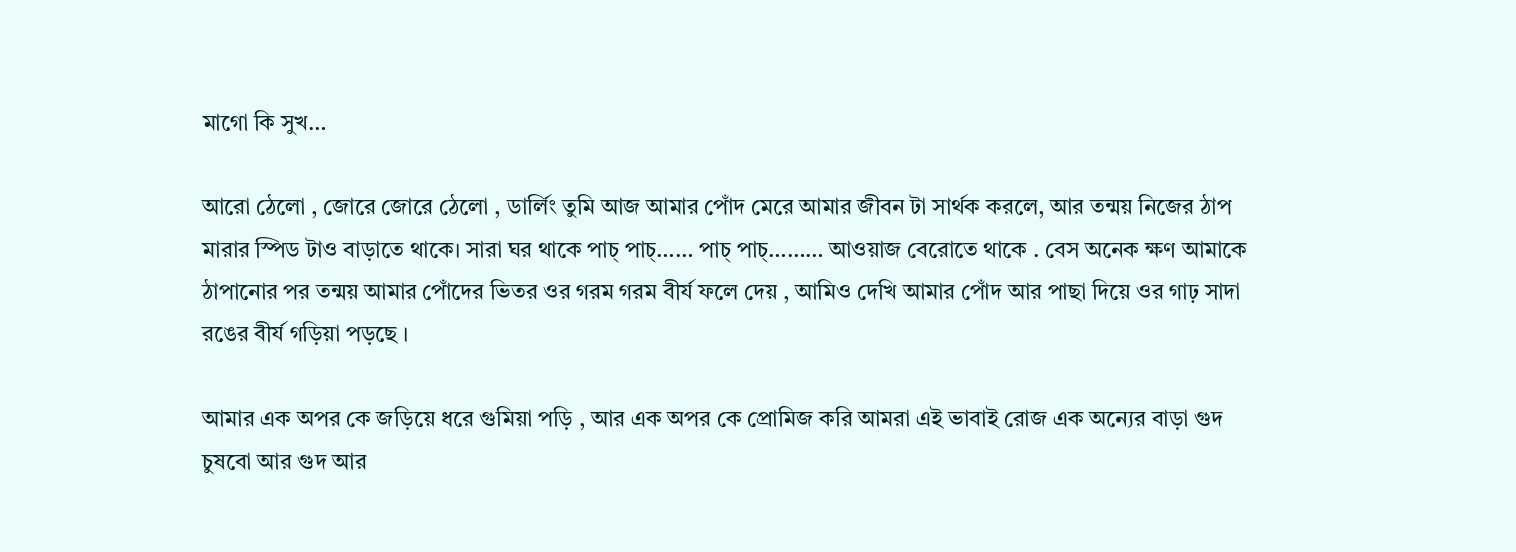মাগো কি সুখ…

আরো ঠেলো , জোরে জোরে ঠেলো , ডার্লিং তুমি আজ আমার পোঁদ মেরে আমার জীবন টা সার্থক করলে, আর তন্ময় নিজের ঠাপ মারার স্পিড টাও বাড়াতে থাকে। সারা ঘর থাকে পাচ্ পাচ্…… পাচ্ পাচ্……… আওয়াজ বেরোতে থাকে . বেস অনেক ক্ষণ আমাকে ঠাপানোর পর তন্ময় আমার পোঁদের ভিতর ওর গরম গরম বীর্য ফলে দেয় , আমিও দেখি আমার পোঁদ আর পাছা দিয়ে ওর গাঢ় সাদা রঙের বীর্য গড়িয়া পড়ছে ।

আমার এক অপর কে জড়িয়ে ধরে গুমিয়া পড়ি , আর এক অপর কে প্রোমিজ করি আমরা এই ভাবাই রোজ এক অন্যের বাড়া গুদ চুষবো আর গুদ আর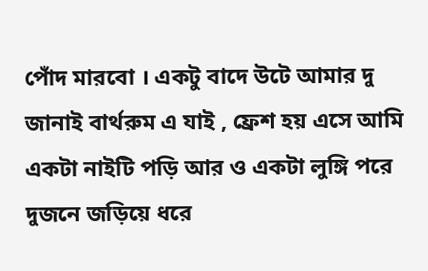পোঁদ মারবো । একটু বাদে উটে আমার দু জানাই বার্থরুম এ যাই , ফ্রেশ হয় এসে আমি একটা নাইটি পড়ি আর ও একটা লুঙ্গি পরে দুজনে জড়িয়ে ধরে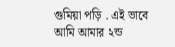গুমিয়া পড়ি . এই ভাবে আমি আমার ২ন্ড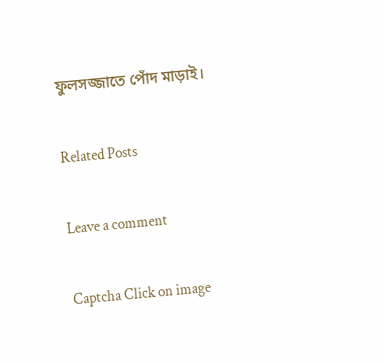ফুলসজ্জাতে পোঁদ মাড়াই।

Related Posts

Leave a comment

Captcha Click on image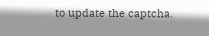to update the captcha.